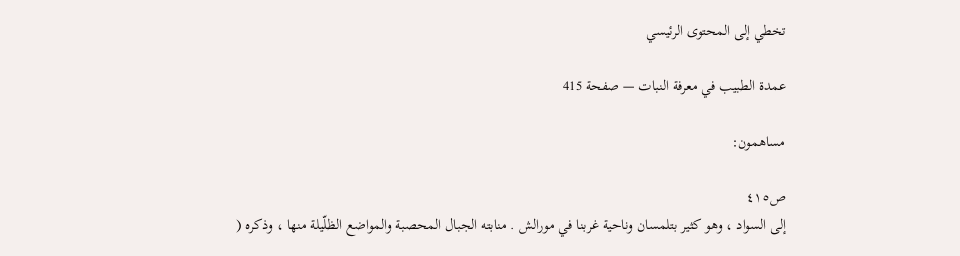تخطي إلى المحتوى الرئيسي

عمدة الطبيب في معرفة النبات — صفحة 415

مساهمون:

ص٤١٥
إلى السواد ، وهو كثير بتلمسان وناحية غربنا في مورالش . منابته الجبال المحصبة والمواضع الظلّيلة منها ، وذكره (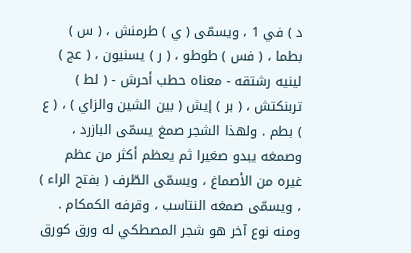د ) في 1 ، ويسمّى ( ي ) طرمنش ، ( س ) بطما ، ( فس ) طوطو ، ( ر ) يسنيون ، ( عج ) لينيه رشتقه - معناه حطب أحرش - ( لط ) تربنكتش ، ( بر ) إيش ( بين الشين والزاي ) ، ( ع ) بطم . ولهذا الشجر صمغ يسمّى البازرد ، وصمغه يبدو صغيرا ثم يعظم أكثر من عظم غيره من الأصماغ ، ويسمّى الطّرف ( بفتح الراء ) ، ويسمّى صمغه النتاسب ، وقرفه الكمكام . ومنه نوع آخر هو شجر المصطكي له ورق كورق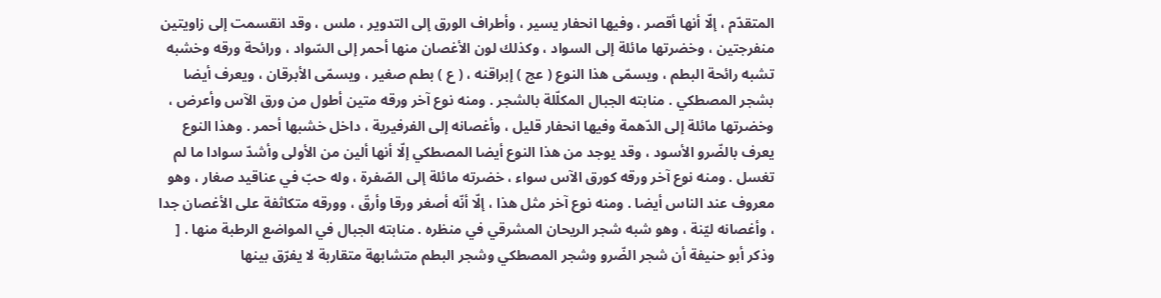المتقدّم ، إلّا أنها أقصر ، وفيها انحفار يسير ، وأطراف الورق إلى التدوير ، ملس ، وقد انقسمت إلى زاويتين منفرجتين ، وخضرتها مائلة إلى السواد ، وكذلك لون الأغصان منها أحمر إلى السّواد ، ورائحة ورقه وخشبه تشبه رائحة البطم ، ويسمّى هذا النوع ( عج ) إبراقنه ، ( ع ) بطم صغير ، ويسمّى الأبرقان ، ويعرف أيضا بشجر المصطكي . منابته الجبال المكلّلة بالشجر . ومنه نوع آخر ورقه متين أطول من ورق الآس وأعرض ، وخضرتها مائلة إلى الدّهمة وفيها انحفار قليل ، وأغصانه إلى الفرفيرية ، داخل خشبها أحمر . وهذا النوع يعرف بالضّرو الأسود ، وقد يوجد من هذا النوع أيضا المصطكي إلّا أنها ألين من الأولى وأشدّ سوادا ما لم تغسل . ومنه نوع آخر ورقه كورق الآس سواء ، خضرته مائلة إلى الصّفرة ، وله حبّ في عناقيد صغار ، وهو معروف عند الناس أيضا . ومنه نوع آخر مثل هذا ، إلّا أنّه أصغر ورقا وأرقّ ، وورقه متكاثفة على الأغصان جدا ، وأغصانه ليّنة ، وهو شبه شجر الريحان المشرقي في منظره . منابته الجبال في المواضع الرطبة منها . [ وذكر أبو حنيفة أن شجر الضّرو وشجر المصطكي وشجر البطم متشابهة متقاربة لا يفرّق بينها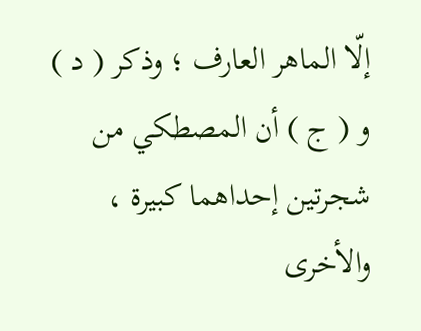إلّا الماهر العارف ؛ وذكر ( د ) و ( ج ) أن المصطكي من شجرتين إحداهما كبيرة ، والأخرى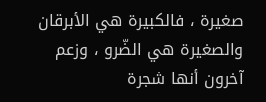صغيرة ، فالكبيرة هي الأبرقان والصغيرة هي الضّرو ، وزعم آخرون أنها شجرة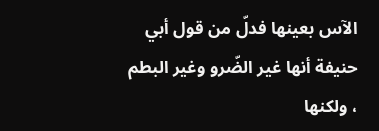الآس بعينها فدلّ من قول أبي حنيفة أنها غير الضّرو وغير البطم ، ولكنها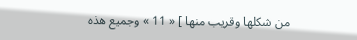من شكلها وقريب منها ] « 11 » وجميع هذه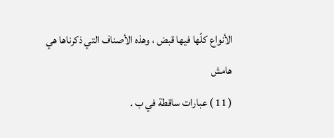الأنواع كلّها فيها قبض ، وهذه الأصناف التي ذكرناها هي
هامش
( 11 ) عبارات ساقطة في ب .